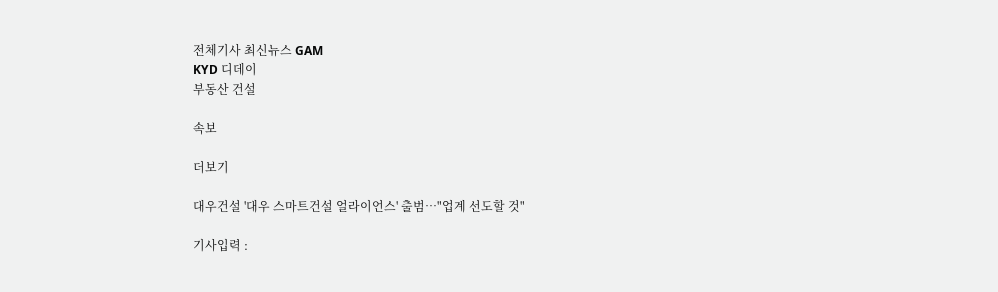전체기사 최신뉴스 GAM
KYD 디데이
부동산 건설

속보

더보기

대우건설 '대우 스마트건설 얼라이언스' 출범…"업계 선도할 것"

기사입력 :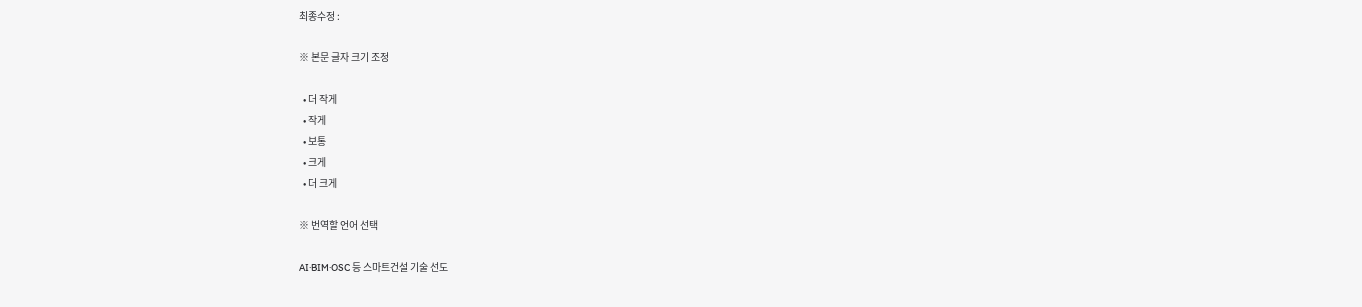최종수정 :

※ 본문 글자 크기 조정

  • 더 작게
  • 작게
  • 보통
  • 크게
  • 더 크게

※ 번역할 언어 선택

AI·BIM·OSC 등 스마트건설 기술 선도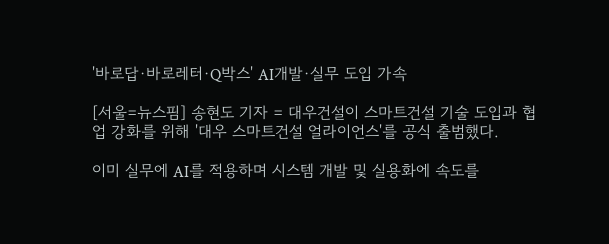'바로답·바로레터·Q박스' AI개발·실무 도입 가속

[서울=뉴스핌] 송현도 기자 = 대우건설이 스마트건설 기술 도입과 협업 강화를 위해 '대우 스마트건설 얼라이언스'를 공식 출범했다.

이미 실무에 AI를 적용하며 시스템 개발 및 실용화에 속도를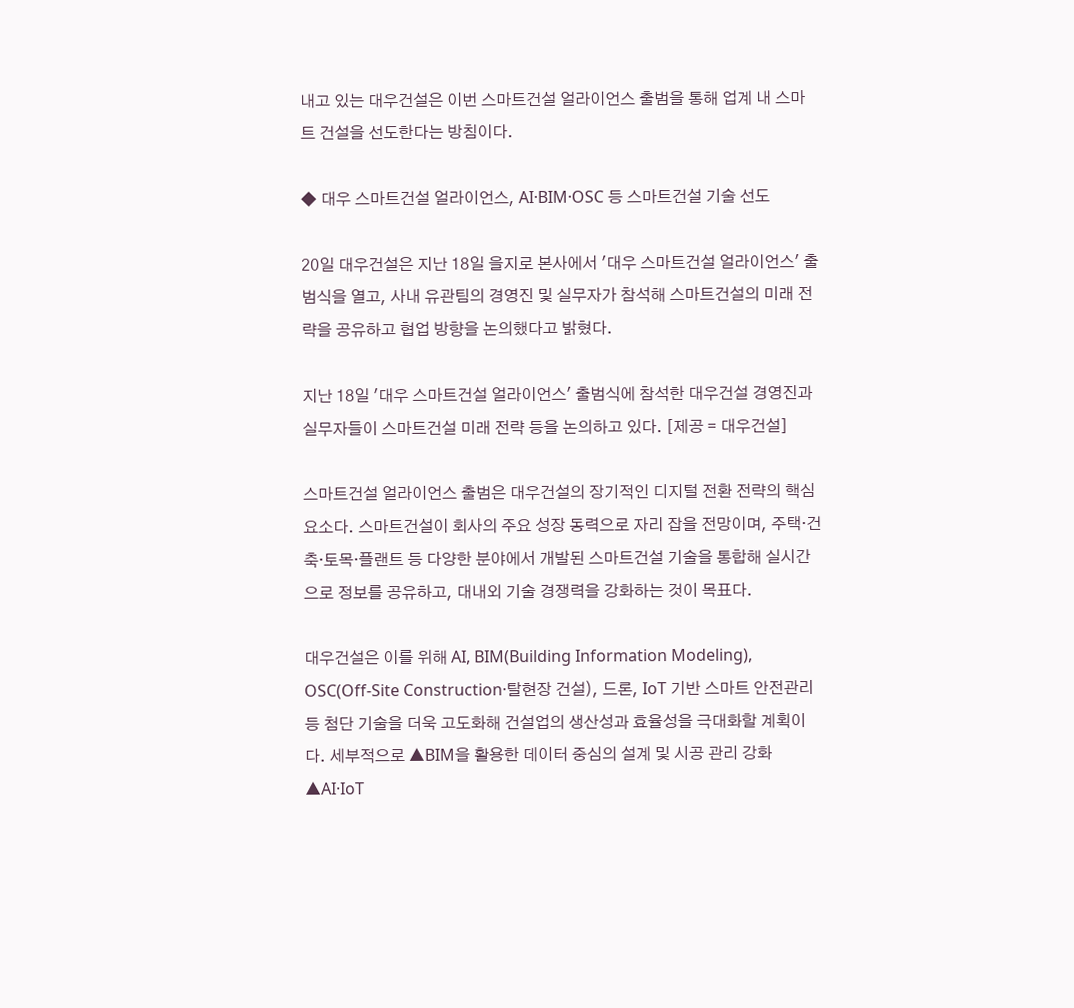내고 있는 대우건설은 이번 스마트건설 얼라이언스 출범을 통해 업계 내 스마트 건설을 선도한다는 방침이다.

◆ 대우 스마트건설 얼라이언스, AI·BIM·OSC 등 스마트건설 기술 선도

20일 대우건설은 지난 18일 을지로 본사에서 '대우 스마트건설 얼라이언스' 출범식을 열고, 사내 유관팀의 경영진 및 실무자가 참석해 스마트건설의 미래 전략을 공유하고 협업 방향을 논의했다고 밝혔다.

지난 18일 '대우 스마트건설 얼라이언스' 출범식에 참석한 대우건설 경영진과 실무자들이 스마트건설 미래 전략 등을 논의하고 있다. [제공 = 대우건설]

스마트건설 얼라이언스 출범은 대우건설의 장기적인 디지털 전환 전략의 핵심 요소다. 스마트건설이 회사의 주요 성장 동력으로 자리 잡을 전망이며, 주택·건축·토목·플랜트 등 다양한 분야에서 개발된 스마트건설 기술을 통합해 실시간으로 정보를 공유하고, 대내외 기술 경쟁력을 강화하는 것이 목표다.

대우건설은 이를 위해 AI, BIM(Building Information Modeling), OSC(Off-Site Construction·탈현장 건설), 드론, IoT 기반 스마트 안전관리 등 첨단 기술을 더욱 고도화해 건설업의 생산성과 효율성을 극대화할 계획이다. 세부적으로 ▲BIM을 활용한 데이터 중심의 설계 및 시공 관리 강화 ▲AI·IoT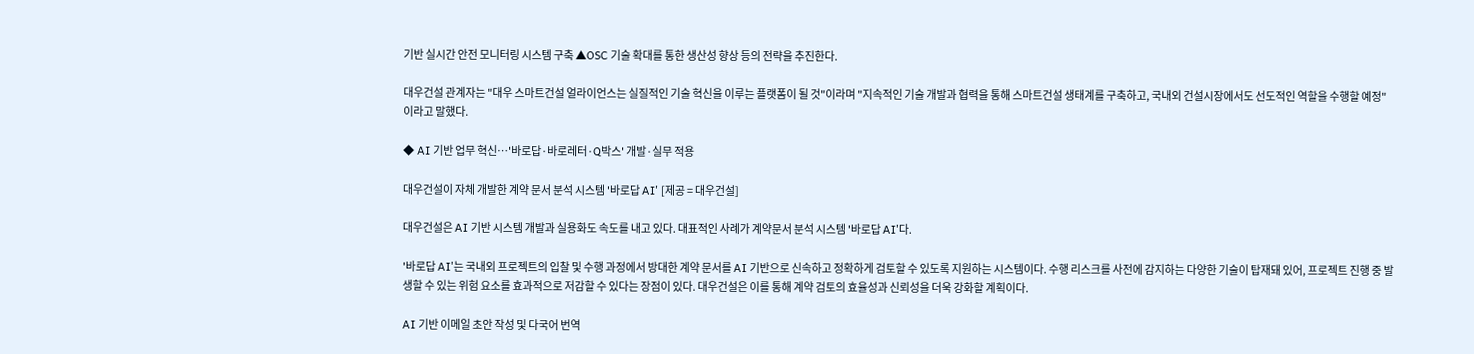기반 실시간 안전 모니터링 시스템 구축 ▲OSC 기술 확대를 통한 생산성 향상 등의 전략을 추진한다.

대우건설 관계자는 "대우 스마트건설 얼라이언스는 실질적인 기술 혁신을 이루는 플랫폼이 될 것"이라며 "지속적인 기술 개발과 협력을 통해 스마트건설 생태계를 구축하고, 국내외 건설시장에서도 선도적인 역할을 수행할 예정"이라고 말했다.

◆ AI 기반 업무 혁신…'바로답·바로레터·Q박스' 개발·실무 적용

대우건설이 자체 개발한 계약 문서 분석 시스템 '바로답 AI' [제공 = 대우건설]

대우건설은 AI 기반 시스템 개발과 실용화도 속도를 내고 있다. 대표적인 사례가 계약문서 분석 시스템 '바로답 AI'다.

'바로답 AI'는 국내외 프로젝트의 입찰 및 수행 과정에서 방대한 계약 문서를 AI 기반으로 신속하고 정확하게 검토할 수 있도록 지원하는 시스템이다. 수행 리스크를 사전에 감지하는 다양한 기술이 탑재돼 있어, 프로젝트 진행 중 발생할 수 있는 위험 요소를 효과적으로 저감할 수 있다는 장점이 있다. 대우건설은 이를 통해 계약 검토의 효율성과 신뢰성을 더욱 강화할 계획이다.

AI 기반 이메일 초안 작성 및 다국어 번역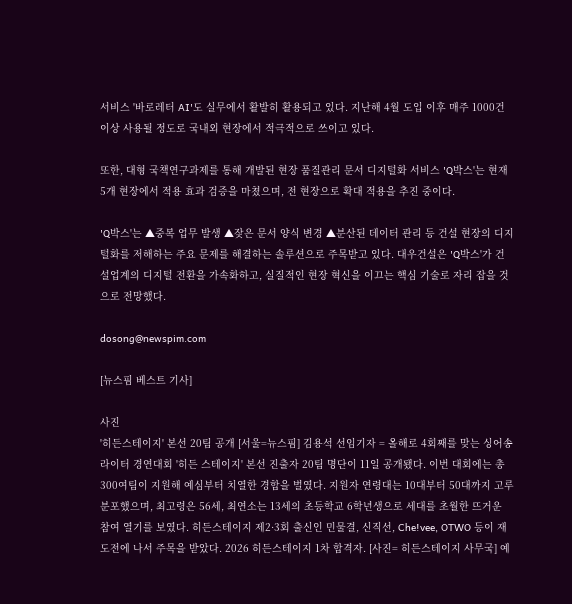서비스 '바로레터 AI'도 실무에서 활발히 활용되고 있다. 지난해 4월 도입 이후 매주 1000건 이상 사용될 정도로 국내외 현장에서 적극적으로 쓰이고 있다.

또한, 대형 국책연구과제를 통해 개발된 현장 품질관리 문서 디지털화 서비스 'Q박스'는 현재 5개 현장에서 적용 효과 검증을 마쳤으며, 전 현장으로 확대 적용을 추진 중이다.

'Q박스'는 ▲중복 업무 발생 ▲잦은 문서 양식 변경 ▲분산된 데이터 관리 등 건설 현장의 디지털화를 저해하는 주요 문제를 해결하는 솔루션으로 주목받고 있다. 대우건설은 'Q박스'가 건설업계의 디지털 전환을 가속화하고, 실질적인 현장 혁신을 이끄는 핵심 기술로 자리 잡을 것으로 전망했다.

dosong@newspim.com

[뉴스핌 베스트 기사]

사진
'히든스테이지' 본선 20팀 공개 [서울=뉴스핌] 김용석 선임기자 = 올해로 4회째를 맞는 싱어송라이터 경연대회 '히든 스테이지' 본선 진출자 20팀 명단이 11일 공개됐다. 이번 대회에는 총 300여팀이 지원해 예심부터 치열한 경합을 벌였다. 지원자 연령대는 10대부터 50대까지 고루 분포했으며, 최고령은 56세, 최연소는 13세의 초등학교 6학년생으로 세대를 초월한 뜨거운 참여 열기를 보였다. 히든스테이지 제2·3회 출신인 민물결, 신직선, Che!vee, OTWO 등이 재도전에 나서 주목을 받았다. 2026 히든스테이지 1차 합격자. [사진= 히든스테이지 사무국] 예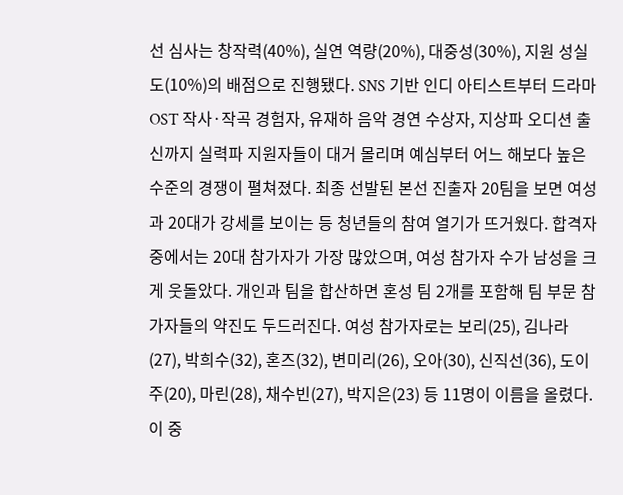선 심사는 창작력(40%), 실연 역량(20%), 대중성(30%), 지원 성실도(10%)의 배점으로 진행됐다. SNS 기반 인디 아티스트부터 드라마 OST 작사·작곡 경험자, 유재하 음악 경연 수상자, 지상파 오디션 출신까지 실력파 지원자들이 대거 몰리며 예심부터 어느 해보다 높은 수준의 경쟁이 펼쳐졌다. 최종 선발된 본선 진출자 20팀을 보면 여성과 20대가 강세를 보이는 등 청년들의 참여 열기가 뜨거웠다. 합격자 중에서는 20대 참가자가 가장 많았으며, 여성 참가자 수가 남성을 크게 웃돌았다. 개인과 팀을 합산하면 혼성 팀 2개를 포함해 팀 부문 참가자들의 약진도 두드러진다. 여성 참가자로는 보리(25), 김나라(27), 박희수(32), 혼즈(32), 변미리(26), 오아(30), 신직선(36), 도이주(20), 마린(28), 채수빈(27), 박지은(23) 등 11명이 이름을 올렸다. 이 중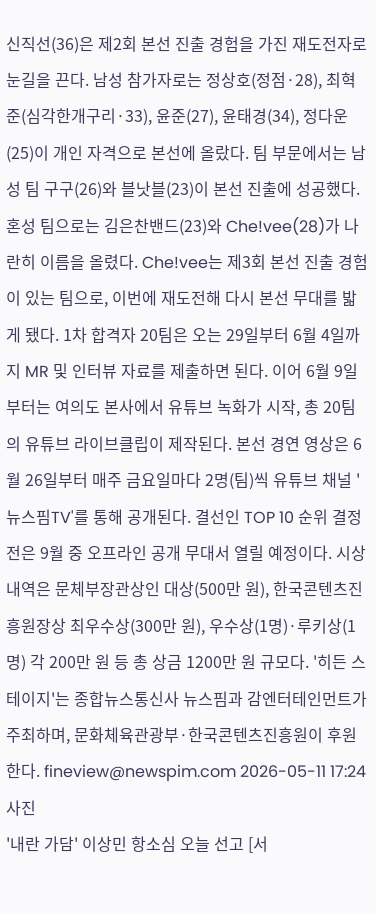신직선(36)은 제2회 본선 진출 경험을 가진 재도전자로 눈길을 끈다. 남성 참가자로는 정상호(정점·28), 최혁준(심각한개구리·33), 윤준(27), 윤태경(34), 정다운(25)이 개인 자격으로 본선에 올랐다. 팀 부문에서는 남성 팀 구구(26)와 블낫블(23)이 본선 진출에 성공했다. 혼성 팀으로는 김은찬밴드(23)와 Che!vee(28)가 나란히 이름을 올렸다. Che!vee는 제3회 본선 진출 경험이 있는 팀으로, 이번에 재도전해 다시 본선 무대를 밟게 됐다. 1차 합격자 20팀은 오는 29일부터 6월 4일까지 MR 및 인터뷰 자료를 제출하면 된다. 이어 6월 9일부터는 여의도 본사에서 유튜브 녹화가 시작, 총 20팀의 유튜브 라이브클립이 제작된다. 본선 경연 영상은 6월 26일부터 매주 금요일마다 2명(팀)씩 유튜브 채널 '뉴스핌TV'를 통해 공개된다. 결선인 TOP 10 순위 결정전은 9월 중 오프라인 공개 무대서 열릴 예정이다. 시상 내역은 문체부장관상인 대상(500만 원), 한국콘텐츠진흥원장상 최우수상(300만 원), 우수상(1명)·루키상(1명) 각 200만 원 등 총 상금 1200만 원 규모다. '히든 스테이지'는 종합뉴스통신사 뉴스핌과 감엔터테인먼트가 주최하며, 문화체육관광부·한국콘텐츠진흥원이 후원한다. fineview@newspim.com 2026-05-11 17:24
사진
'내란 가담' 이상민 항소심 오늘 선고 [서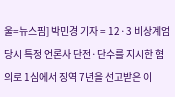울=뉴스핌] 박민경 기자 = 12·3 비상계엄 당시 특정 언론사 단전·단수를 지시한 혐의로 1심에서 징역 7년을 선고받은 이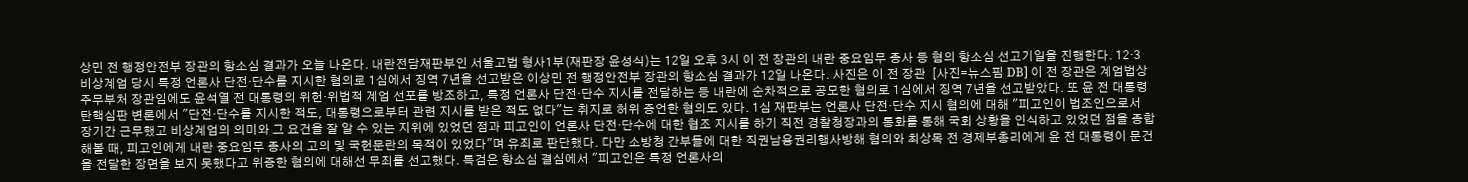상민 전 행정안전부 장관의 항소심 결과가 오늘 나온다. 내란전담재판부인 서울고법 형사1부(재판장 윤성식)는 12일 오후 3시 이 전 장관의 내란 중요임무 종사 등 혐의 항소심 선고기일을 진행한다. 12·3 비상계엄 당시 특정 언론사 단전·단수를 지시한 혐의로 1심에서 징역 7년을 선고받은 이상민 전 행정안전부 장관의 항소심 결과가 12일 나온다. 사진은 이 전 장관  [사진=뉴스핌 DB] 이 전 장관은 계엄법상 주무부처 장관임에도 윤석열 전 대통령의 위헌·위법적 계엄 선포를 방조하고, 특정 언론사 단전·단수 지시를 전달하는 등 내란에 순차적으로 공모한 혐의로 1심에서 징역 7년을 선고받았다. 또 윤 전 대통령 탄핵심판 변론에서 "단전·단수를 지시한 적도, 대통령으로부터 관련 지시를 받은 적도 없다"는 취지로 허위 증언한 혐의도 있다. 1심 재판부는 언론사 단전·단수 지시 혐의에 대해 "피고인이 법조인으로서 장기간 근무했고 비상계엄의 의미와 그 요건을 잘 알 수 있는 지위에 있었던 점과 피고인이 언론사 단전·단수에 대한 협조 지시를 하기 직전 경찰청장과의 통화를 통해 국회 상황을 인식하고 있었던 점을 종합해볼 때, 피고인에게 내란 중요임무 종사의 고의 및 국헌문란의 목적이 있었다"며 유죄로 판단했다. 다만 소방청 간부들에 대한 직권남용권리행사방해 혐의와 최상목 전 경제부총리에게 윤 전 대통령이 문건을 전달한 장면을 보지 못했다고 위증한 혐의에 대해선 무죄를 선고했다. 특검은 항소심 결심에서 "피고인은 특정 언론사의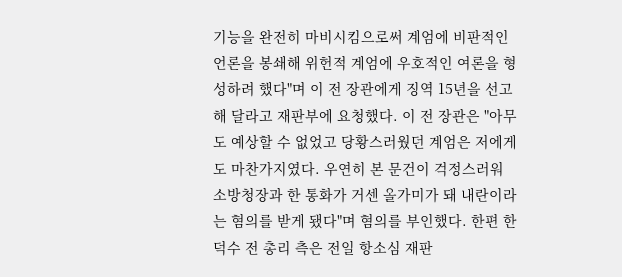기능을 완전히 마비시킴으로써 계엄에 비판적인 언론을 봉쇄해 위헌적 계엄에 우호적인 여론을 형성하려 했다"며 이 전 장관에게 징역 15년을 선고해 달라고 재판부에 요청했다. 이 전 장관은 "아무도 예상할 수 없었고 당황스러웠던 계엄은 저에게도 마찬가지였다. 우연히 본 문건이 걱정스러워 소방청장과 한 통화가 거센 올가미가 돼 내란이라는 혐의를 받게 됐다"며 혐의를 부인했다. 한편 한덕수 전 총리 측은 전일 항소심 재판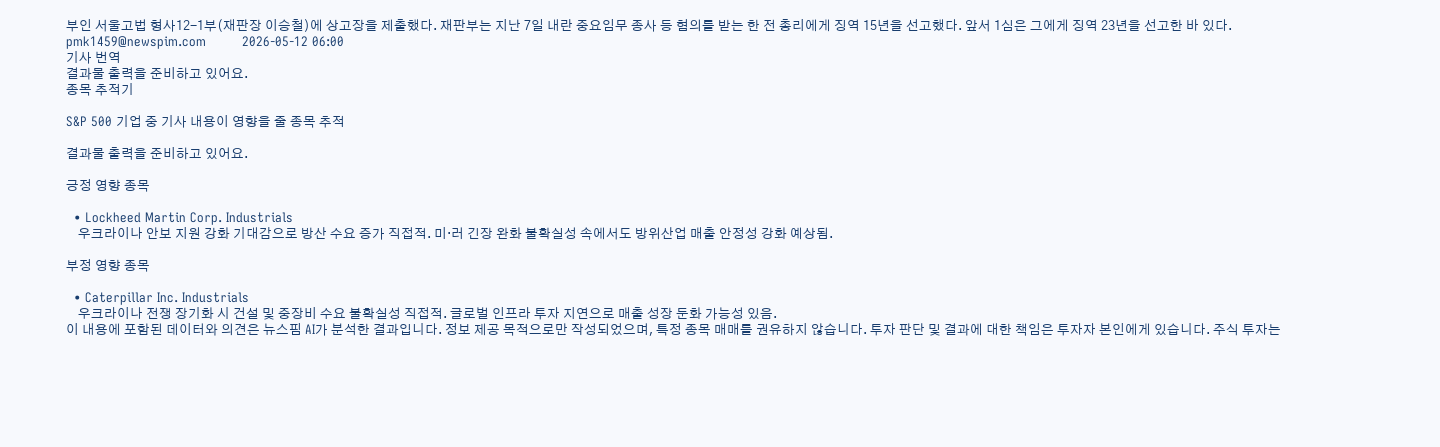부인 서울고법 형사12-1부(재판장 이승철)에 상고장을 제출했다. 재판부는 지난 7일 내란 중요임무 종사 등 혐의를 받는 한 전 총리에게 징역 15년을 선고했다. 앞서 1심은 그에게 징역 23년을 선고한 바 있다. pmk1459@newspim.com         2026-05-12 06:00
기사 번역
결과물 출력을 준비하고 있어요.
종목 추적기

S&P 500 기업 중 기사 내용이 영향을 줄 종목 추적

결과물 출력을 준비하고 있어요.

긍정 영향 종목

  • Lockheed Martin Corp. Industrials
    우크라이나 안보 지원 강화 기대감으로 방산 수요 증가 직접적. 미·러 긴장 완화 불확실성 속에서도 방위산업 매출 안정성 강화 예상됨.

부정 영향 종목

  • Caterpillar Inc. Industrials
    우크라이나 전쟁 장기화 시 건설 및 중장비 수요 불확실성 직접적. 글로벌 인프라 투자 지연으로 매출 성장 둔화 가능성 있음.
이 내용에 포함된 데이터와 의견은 뉴스핌 AI가 분석한 결과입니다. 정보 제공 목적으로만 작성되었으며, 특정 종목 매매를 권유하지 않습니다. 투자 판단 및 결과에 대한 책임은 투자자 본인에게 있습니다. 주식 투자는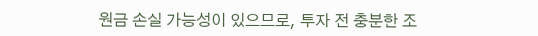원금 손실 가능성이 있으므로, 투자 전 충분한 조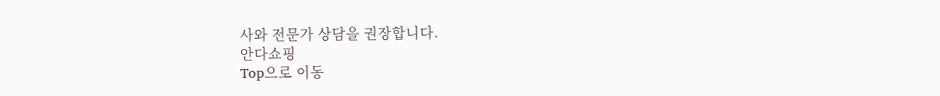사와 전문가 상담을 권장합니다.
안다쇼핑
Top으로 이동